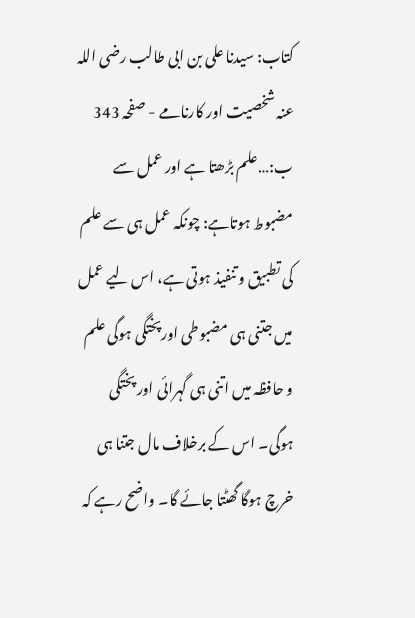کتاب: سیدنا علی بن ابی طالب رضی اللہ عنہ شخصیت اور کارنامے - صفحہ 343
ب:…علم بڑھتا ہے اور عمل سے مضبوط ہوتاہے: چونکہ عمل ہی سے علم کی تطبیق و تنفیذ ہوتی ہے، اس لیے عمل میں جتنی ہی مضبوطی اورپختگی ہوگی علم و حافظہ میں اتنی ہی گہرائی اور پختگی ہوگی۔ اس کے برخلاف مال جتنا ہی خرچ ہوگا گھٹتا جائے گا۔ واضح رہے کہ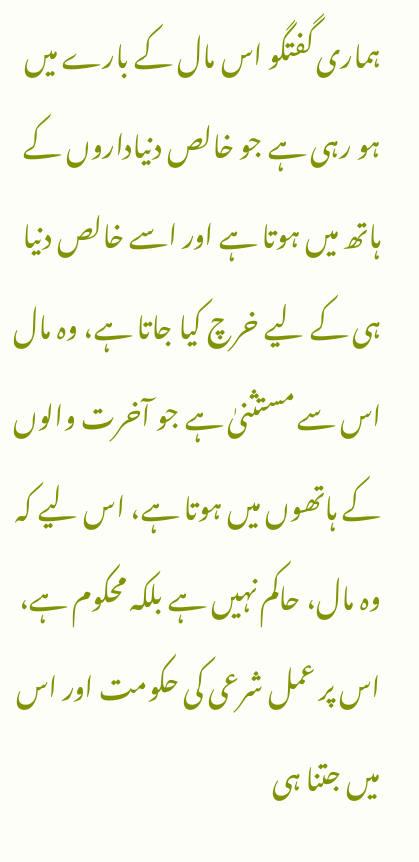ہماری گفتگو اس مال کے بارے میں ہو رہی ہے جو خالص دنیاداروں کے ہاتھ میں ہوتا ہے اور اسے خالص دنیا ہی کے لیے خرچ کیا جاتا ہے، وہ مال اس سے مستثنیٰ ہے جو آخرت والوں کے ہاتھوں میں ہوتا ہے، اس لیے کہ وہ مال، حاکم نہیں ہے بلکہ محکوم ہے، اس پر عمل شرعی کی حکومت اور اس میں جتنا ہی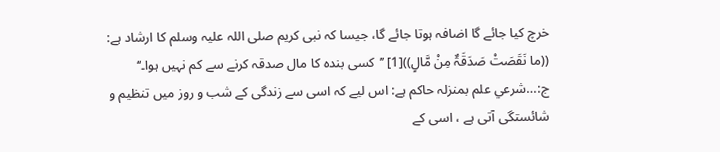خرچ کیا جائے گا اضافہ ہوتا جائے گا، جیسا کہ نبی کریم صلی اللہ علیہ وسلم کا ارشاد ہے: ((ما نَقَصَتْ صَدَقَۃٌ مِنْ مَّالٍ))[1] ’’کسی بندہ کا مال صدقہ کرنے سے کم نہیں ہوا۔‘‘ ج:…شرعي علم بمنزلہ حاکم ہے: اس لیے کہ اسی سے زندگی کے شب و روز میں تنظیم و شائستگی آتی ہے ، اسی کے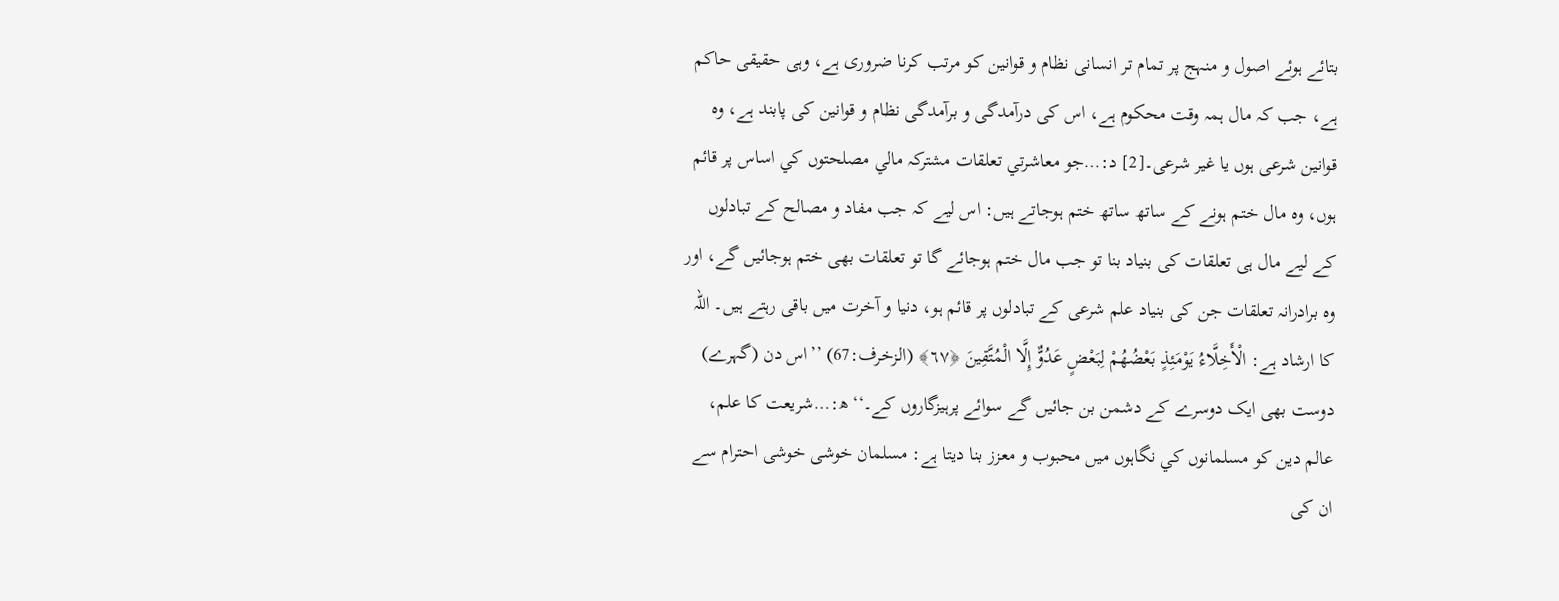بتائے ہوئے اصول و منہج پر تمام تر انسانی نظام و قوانین کو مرتب کرنا ضروری ہے، وہی حقیقی حاکم ہے، جب کہ مال ہمہ وقت محکوم ہے، اس کی درآمدگی و برآمدگی نظام و قوانین کی پابند ہے، وہ قوانین شرعی ہوں یا غیر شرعی۔[2] د:…جو معاشرتي تعلقات مشترکہ مالي مصلحتوں کي اساس پر قائم ہوں، وہ مال ختم ہونے کے ساتھ ساتھ ختم ہوجاتے ہیں: اس لیے کہ جب مفاد و مصالح کے تبادلوں کے لیے مال ہی تعلقات کی بنیاد بنا تو جب مال ختم ہوجائے گا تو تعلقات بھی ختم ہوجائیں گے، اور وہ برادرانہ تعلقات جن کی بنیاد علم شرعی کے تبادلوں پر قائم ہو، دنیا و آخرت میں باقی رہتے ہیں۔ اللہ کا ارشاد ہے: الْأَخِلَّاءُ يَوْمَئِذٍ بَعْضُهُمْ لِبَعْضٍ عَدُوٌّ إِلَّا الْمُتَّقِينَ ﴿٦٧﴾ (الزخرف:67) ’’اس دن (گہرے) دوست بھی ایک دوسرے کے دشمن بن جائیں گے سوائے پرہیزگاروں کے۔‘‘ ھ:…شریعت کا علم، عالم دین کو مسلمانوں کي نگاہوں میں محبوب و معزز بنا دیتا ہے: مسلمان خوشی خوشی احترام سے ان کی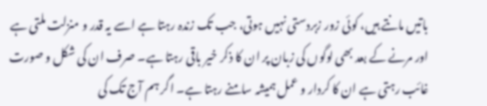باتیں مانتے ہیں، کوئی زور زبردستی نہیں ہوتی، جب تک زندہ رہتا ہے اسے یہ قدر و منزلت ملتی ہے اور مرنے کے بعد بھی لوگوں کی زبان پر ان کا ذکر خیر باقی رہتا ہے۔ صرف ان کی شکل و صورت غائب رہتی ہے ان کا کردار و عمل ہمیشہ سامنے رہتا ہے۔ اگر ہم آج تک کی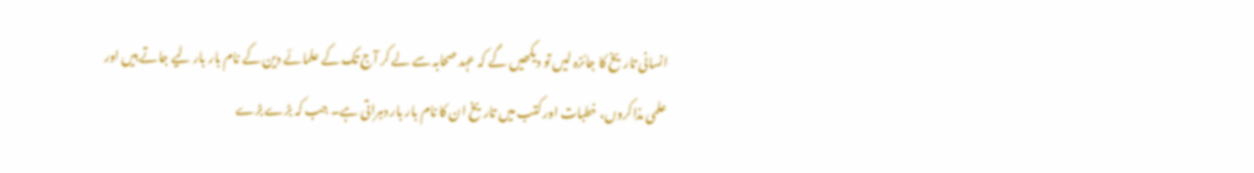انسانی تاریخ کا جائزہ لیں تو دیکھیں گے کہ عہد صحابہ سے لے کر آج تک کے علمائے دین کے نام بار بار لیے جاتے ہیں اور علمی مذاکروں، خطبات اور کتب میں تاریخ ان کا نام بار بار دہراتی ہے۔ جب کہ بڑے بڑے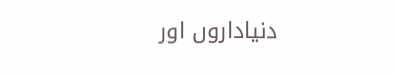دنیاداروں اور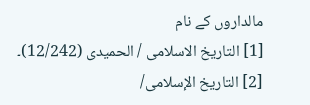مالداروں کے نام
[1] التاریخ الاسلامی / الحمیدی (12/242)۔ [2] التاریخ الإسلامی/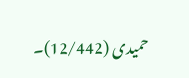حمیدی (12/442)۔